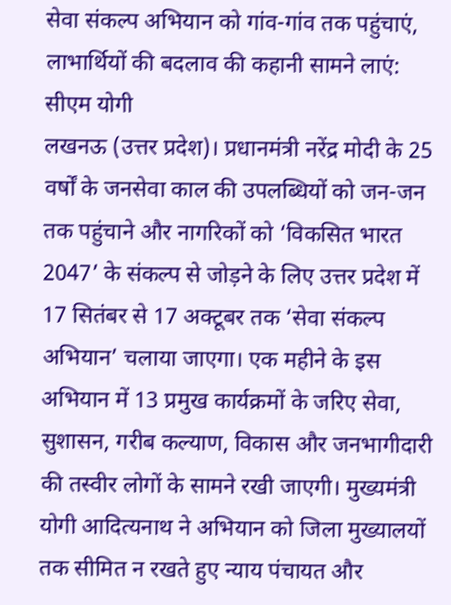सेवा संकल्प अभियान को गांव-गांव तक पहुंचाएं, लाभार्थियों की बदलाव की कहानी सामने लाएं: सीएम योगी
लखनऊ (उत्तर प्रदेश)। प्रधानमंत्री नरेंद्र मोदी के 25 वर्षों के जनसेवा काल की उपलब्धियों को जन-जन तक पहुंचाने और नागरिकों को ‘विकसित भारत 2047’ के संकल्प से जोड़ने के लिए उत्तर प्रदेश में 17 सितंबर से 17 अक्टूबर तक ‘सेवा संकल्प अभियान’ चलाया जाएगा। एक महीने के इस अभियान में 13 प्रमुख कार्यक्रमों के जरिए सेवा, सुशासन, गरीब कल्याण, विकास और जनभागीदारी की तस्वीर लोगों के सामने रखी जाएगी। मुख्यमंत्री योगी आदित्यनाथ ने अभियान को जिला मुख्यालयों तक सीमित न रखते हुए न्याय पंचायत और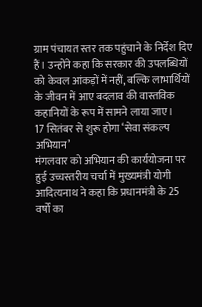ग्राम पंचायत स्तर तक पहुंचाने के निर्देश दिए हैं। उन्होंने कहा कि सरकार की उपलब्धियों को केवल आंकड़ों में नहीं, बल्कि लाभार्थियों के जीवन में आए बदलाव की वास्तविक कहानियों के रूप में सामने लाया जाए।
17 सितंबर से शुरू होगा ‘सेवा संकल्प अभियान’
मंगलवार को अभियान की कार्ययोजना पर हुई उच्चस्तरीय चर्चा में मुख्यमंत्री योगी आदित्यनाथ ने कहा कि प्रधानमंत्री के 25 वर्षों का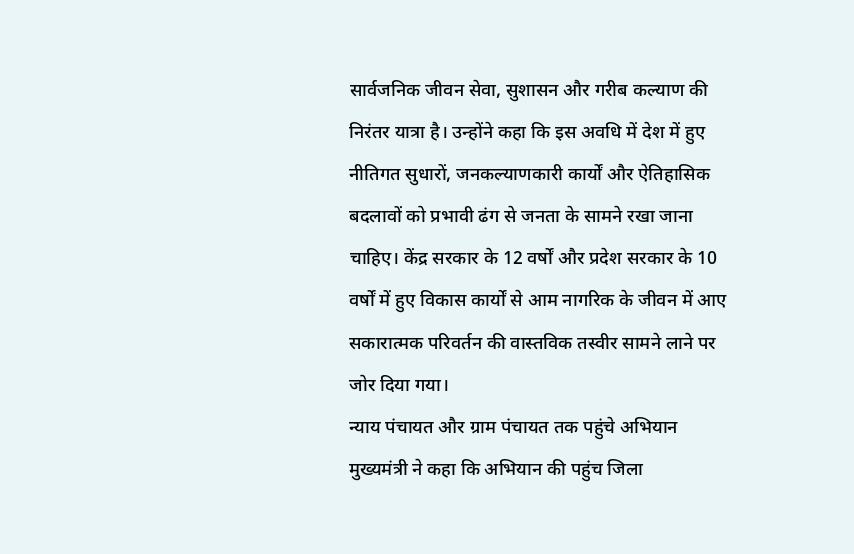सार्वजनिक जीवन सेवा, सुशासन और गरीब कल्याण की निरंतर यात्रा है। उन्होंने कहा कि इस अवधि में देश में हुए नीतिगत सुधारों, जनकल्याणकारी कार्यों और ऐतिहासिक बदलावों को प्रभावी ढंग से जनता के सामने रखा जाना चाहिए। केंद्र सरकार के 12 वर्षों और प्रदेश सरकार के 10 वर्षों में हुए विकास कार्यों से आम नागरिक के जीवन में आए सकारात्मक परिवर्तन की वास्तविक तस्वीर सामने लाने पर जोर दिया गया।
न्याय पंचायत और ग्राम पंचायत तक पहुंचे अभियान
मुख्यमंत्री ने कहा कि अभियान की पहुंच जिला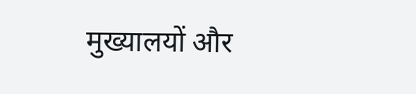मुख्यालयों और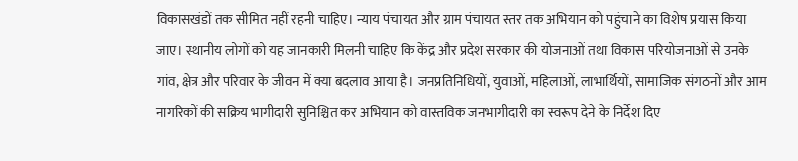विकासखंडों तक सीमित नहीं रहनी चाहिए। न्याय पंचायत और ग्राम पंचायत स्तर तक अभियान को पहुंचाने का विशेष प्रयास किया जाए। स्थानीय लोगों को यह जानकारी मिलनी चाहिए कि केंद्र और प्रदेश सरकार की योजनाओं तथा विकास परियोजनाओं से उनके गांव, क्षेत्र और परिवार के जीवन में क्या बदलाव आया है। जनप्रतिनिधियों, युवाओं, महिलाओं, लाभार्थियों, सामाजिक संगठनों और आम नागरिकों की सक्रिय भागीदारी सुनिश्चित कर अभियान को वास्तविक जनभागीदारी का स्वरूप देने के निर्देश दिए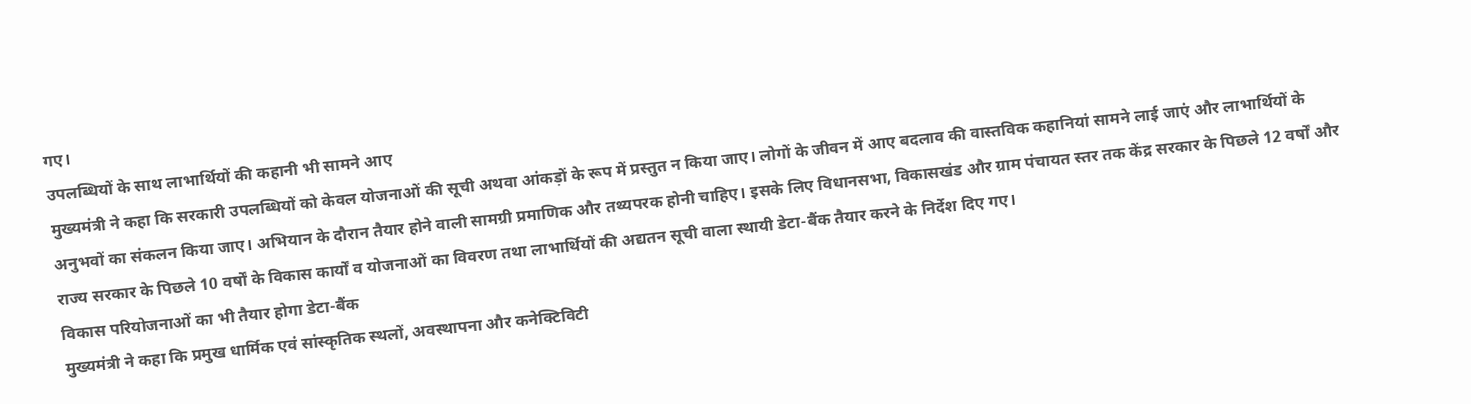गए।
उपलब्धियों के साथ लाभार्थियों की कहानी भी सामने आए
मुख्यमंत्री ने कहा कि सरकारी उपलब्धियों को केवल योजनाओं की सूची अथवा आंकड़ों के रूप में प्रस्तुत न किया जाए। लोगों के जीवन में आए बदलाव की वास्तविक कहानियां सामने लाई जाएं और लाभार्थियों के अनुभवों का संकलन किया जाए। अभियान के दौरान तैयार होने वाली सामग्री प्रमाणिक और तथ्यपरक होनी चाहिए। इसके लिए विधानसभा, विकासखंड और ग्राम पंचायत स्तर तक केंद्र सरकार के पिछले 12 वर्षों और राज्य सरकार के पिछले 10 वर्षों के विकास कार्यों व योजनाओं का विवरण तथा लाभार्थियों की अद्यतन सूची वाला स्थायी डेटा-बैंक तैयार करने के निर्देश दिए गए।
विकास परियोजनाओं का भी तैयार होगा डेटा-बैंक
मुख्यमंत्री ने कहा कि प्रमुख धार्मिक एवं सांस्कृतिक स्थलों, अवस्थापना और कनेक्टिविटी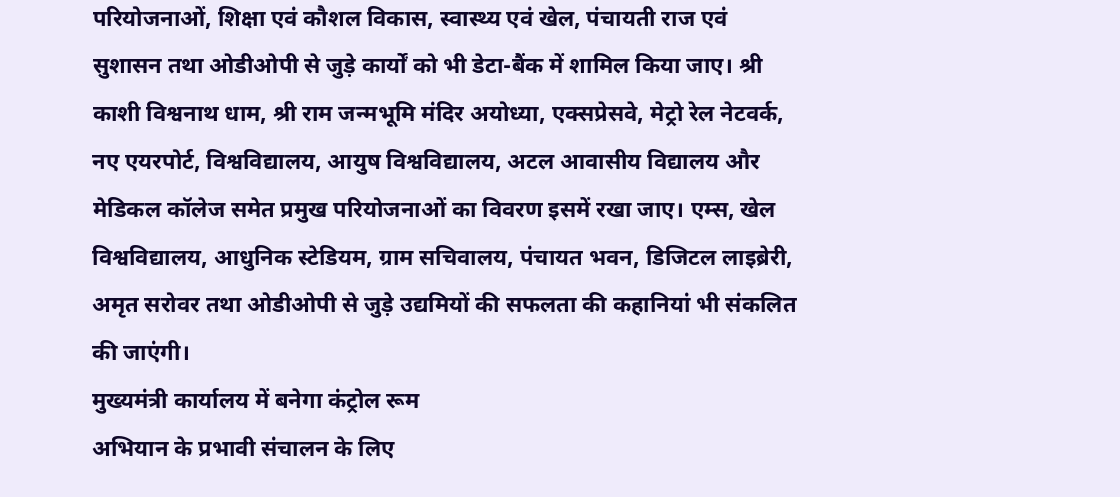परियोजनाओं, शिक्षा एवं कौशल विकास, स्वास्थ्य एवं खेल, पंचायती राज एवं सुशासन तथा ओडीओपी से जुड़े कार्यों को भी डेटा-बैंक में शामिल किया जाए। श्री काशी विश्वनाथ धाम, श्री राम जन्मभूमि मंदिर अयोध्या, एक्सप्रेसवे, मेट्रो रेल नेटवर्क, नए एयरपोर्ट, विश्वविद्यालय, आयुष विश्वविद्यालय, अटल आवासीय विद्यालय और मेडिकल कॉलेज समेत प्रमुख परियोजनाओं का विवरण इसमें रखा जाए। एम्स, खेल विश्वविद्यालय, आधुनिक स्टेडियम, ग्राम सचिवालय, पंचायत भवन, डिजिटल लाइब्रेरी, अमृत सरोवर तथा ओडीओपी से जुड़े उद्यमियों की सफलता की कहानियां भी संकलित की जाएंगी।
मुख्यमंत्री कार्यालय में बनेगा कंट्रोल रूम
अभियान के प्रभावी संचालन के लिए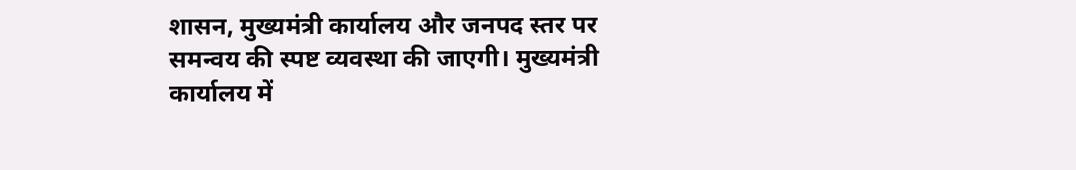शासन, मुख्यमंत्री कार्यालय और जनपद स्तर पर समन्वय की स्पष्ट व्यवस्था की जाएगी। मुख्यमंत्री कार्यालय में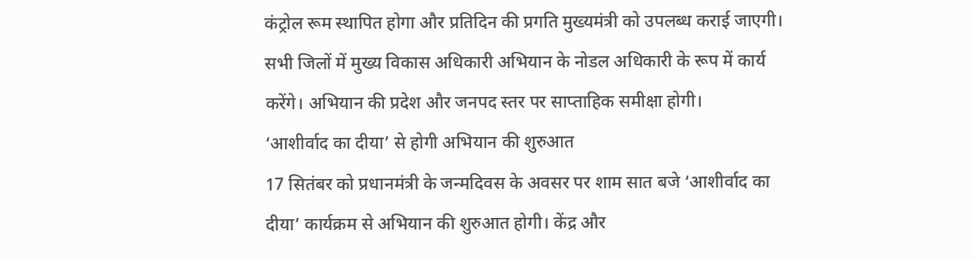कंट्रोल रूम स्थापित होगा और प्रतिदिन की प्रगति मुख्यमंत्री को उपलब्ध कराई जाएगी। सभी जिलों में मुख्य विकास अधिकारी अभियान के नोडल अधिकारी के रूप में कार्य करेंगे। अभियान की प्रदेश और जनपद स्तर पर साप्ताहिक समीक्षा होगी।
‘आशीर्वाद का दीया’ से होगी अभियान की शुरुआत
17 सितंबर को प्रधानमंत्री के जन्मदिवस के अवसर पर शाम सात बजे ‘आशीर्वाद का दीया’ कार्यक्रम से अभियान की शुरुआत होगी। केंद्र और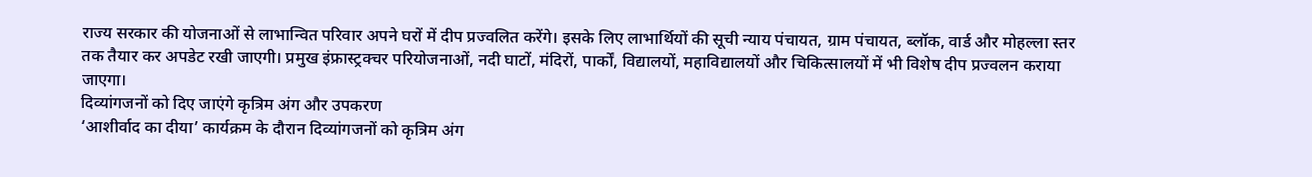राज्य सरकार की योजनाओं से लाभान्वित परिवार अपने घरों में दीप प्रज्वलित करेंगे। इसके लिए लाभार्थियों की सूची न्याय पंचायत, ग्राम पंचायत, ब्लॉक, वार्ड और मोहल्ला स्तर तक तैयार कर अपडेट रखी जाएगी। प्रमुख इंफ्रास्ट्रक्चर परियोजनाओं, नदी घाटों, मंदिरों, पार्कों, विद्यालयों, महाविद्यालयों और चिकित्सालयों में भी विशेष दीप प्रज्वलन कराया जाएगा।
दिव्यांगजनों को दिए जाएंगे कृत्रिम अंग और उपकरण
‘आशीर्वाद का दीया’ कार्यक्रम के दौरान दिव्यांगजनों को कृत्रिम अंग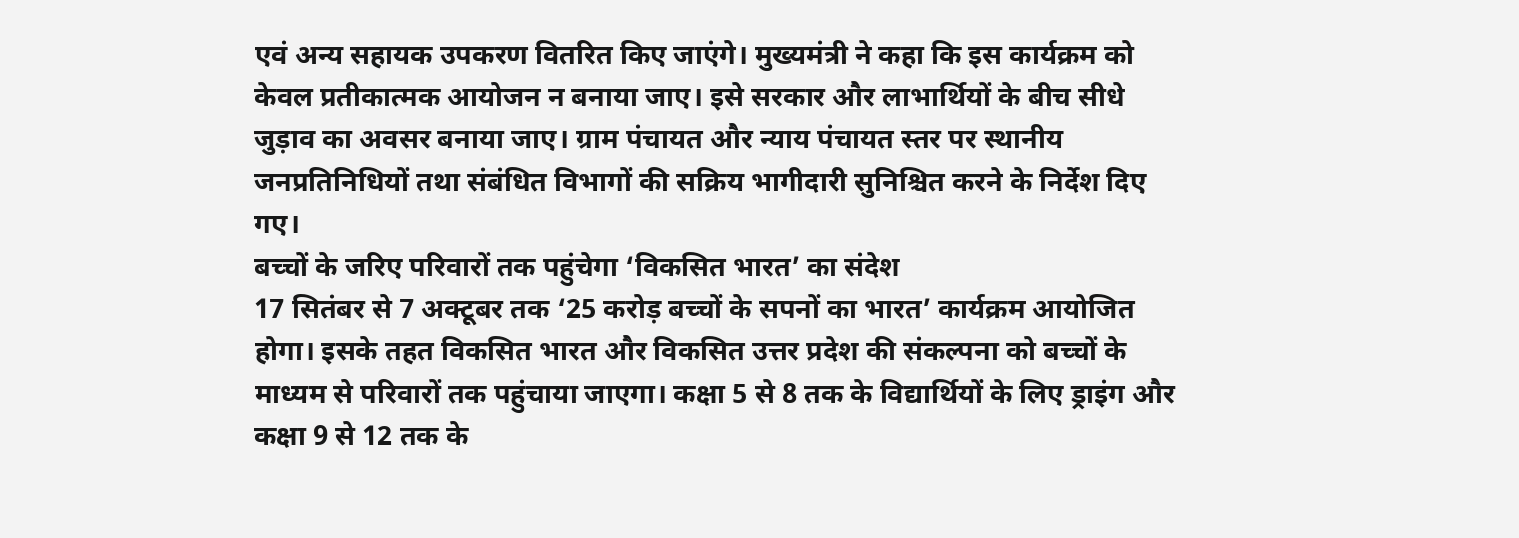एवं अन्य सहायक उपकरण वितरित किए जाएंगे। मुख्यमंत्री ने कहा कि इस कार्यक्रम को केवल प्रतीकात्मक आयोजन न बनाया जाए। इसे सरकार और लाभार्थियों के बीच सीधे जुड़ाव का अवसर बनाया जाए। ग्राम पंचायत और न्याय पंचायत स्तर पर स्थानीय जनप्रतिनिधियों तथा संबंधित विभागों की सक्रिय भागीदारी सुनिश्चित करने के निर्देश दिए गए।
बच्चों के जरिए परिवारों तक पहुंचेगा ‘विकसित भारत’ का संदेश
17 सितंबर से 7 अक्टूबर तक ‘25 करोड़ बच्चों के सपनों का भारत’ कार्यक्रम आयोजित होगा। इसके तहत विकसित भारत और विकसित उत्तर प्रदेश की संकल्पना को बच्चों के माध्यम से परिवारों तक पहुंचाया जाएगा। कक्षा 5 से 8 तक के विद्यार्थियों के लिए ड्राइंग और कक्षा 9 से 12 तक के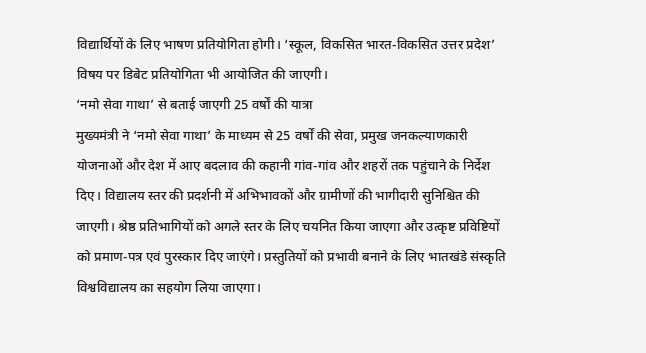विद्यार्थियों के लिए भाषण प्रतियोगिता होगी। ‘स्कूल, विकसित भारत-विकसित उत्तर प्रदेश’ विषय पर डिबेट प्रतियोगिता भी आयोजित की जाएगी।
‘नमो सेवा गाथा’ से बताई जाएगी 25 वर्षों की यात्रा
मुख्यमंत्री ने ‘नमो सेवा गाथा’ के माध्यम से 25 वर्षों की सेवा, प्रमुख जनकल्याणकारी योजनाओं और देश में आए बदलाव की कहानी गांव-गांव और शहरों तक पहुंचाने के निर्देश दिए। विद्यालय स्तर की प्रदर्शनी में अभिभावकों और ग्रामीणों की भागीदारी सुनिश्चित की जाएगी। श्रेष्ठ प्रतिभागियों को अगले स्तर के लिए चयनित किया जाएगा और उत्कृष्ट प्रविष्टियों को प्रमाण-पत्र एवं पुरस्कार दिए जाएंगे। प्रस्तुतियों को प्रभावी बनाने के लिए भातखंडे संस्कृति विश्वविद्यालय का सहयोग लिया जाएगा।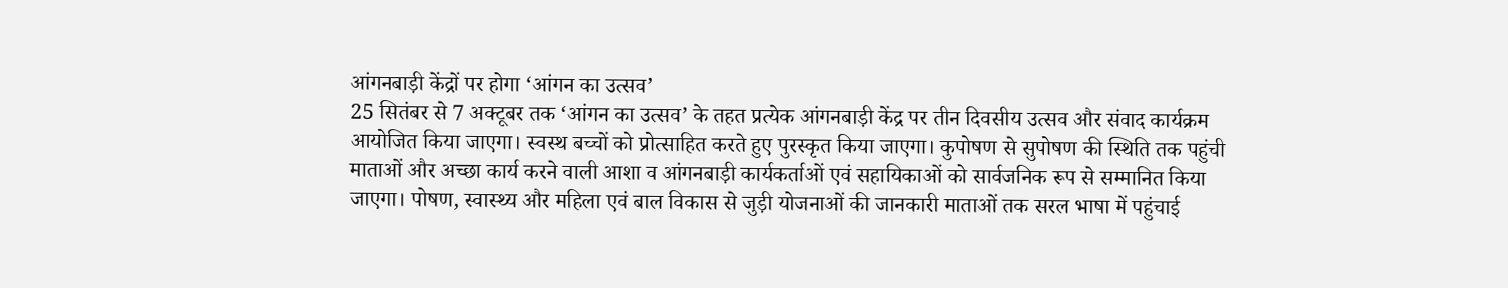आंगनबाड़ी केंद्रों पर होगा ‘आंगन का उत्सव’
25 सितंबर से 7 अक्टूबर तक ‘आंगन का उत्सव’ के तहत प्रत्येक आंगनबाड़ी केंद्र पर तीन दिवसीय उत्सव और संवाद कार्यक्रम आयोजित किया जाएगा। स्वस्थ बच्चों को प्रोत्साहित करते हुए पुरस्कृत किया जाएगा। कुपोषण से सुपोषण की स्थिति तक पहुंची माताओं और अच्छा कार्य करने वाली आशा व आंगनबाड़ी कार्यकर्ताओं एवं सहायिकाओं को सार्वजनिक रूप से सम्मानित किया जाएगा। पोषण, स्वास्थ्य और महिला एवं बाल विकास से जुड़ी योजनाओं की जानकारी माताओं तक सरल भाषा में पहुंचाई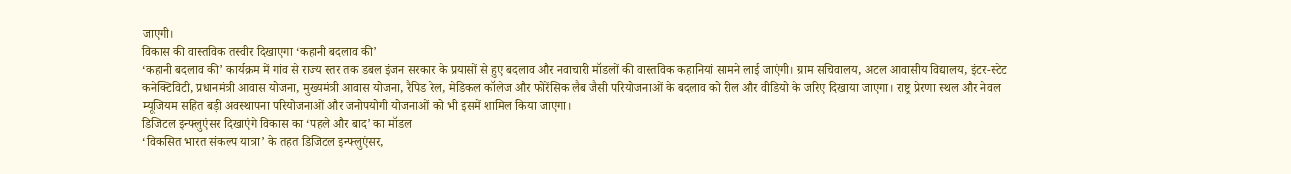जाएगी।
विकास की वास्तविक तस्वीर दिखाएगा ‘कहानी बदलाव की’
‘कहानी बदलाव की’ कार्यक्रम में गांव से राज्य स्तर तक डबल इंजन सरकार के प्रयासों से हुए बदलाव और नवाचारी मॉडलों की वास्तविक कहानियां सामने लाई जाएंगी। ग्राम सचिवालय, अटल आवासीय विद्यालय, इंटर-स्टेट कनेक्टिविटी, प्रधानमंत्री आवास योजना, मुख्यमंत्री आवास योजना, रैपिड रेल, मेडिकल कॉलेज और फोरेंसिक लैब जैसी परियोजनाओं के बदलाव को रील और वीडियो के जरिए दिखाया जाएगा। राष्ट्र प्रेरणा स्थल और नेवल म्यूजियम सहित बड़ी अवस्थापना परियोजनाओं और जनोपयोगी योजनाओं को भी इसमें शामिल किया जाएगा।
डिजिटल इन्फ्लुएंसर दिखाएंगे विकास का ‘पहले और बाद’ का मॉडल
‘विकसित भारत संकल्प यात्रा’ के तहत डिजिटल इन्फ्लुएंसर,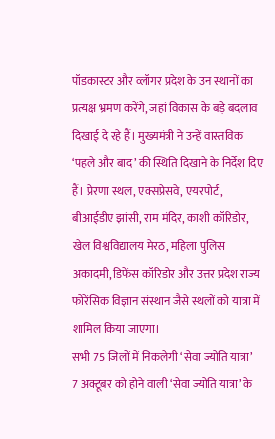पॉडकास्टर और व्लॉगर प्रदेश के उन स्थानों का प्रत्यक्ष भ्रमण करेंगे, जहां विकास के बड़े बदलाव दिखाई दे रहे हैं। मुख्यमंत्री ने उन्हें वास्तविक ‘पहले और बाद’ की स्थिति दिखाने के निर्देश दिए हैं। प्रेरणा स्थल, एक्सप्रेसवे, एयरपोर्ट, बीआईडीए झांसी, राम मंदिर, काशी कॉरिडोर, खेल विश्वविद्यालय मेरठ, महिला पुलिस अकादमी, डिफेंस कॉरिडोर और उत्तर प्रदेश राज्य फोरेंसिक विज्ञान संस्थान जैसे स्थलों को यात्रा में शामिल किया जाएगा।
सभी 75 जिलों में निकलेगी ‘सेवा ज्योति यात्रा’
7 अक्टूबर को होने वाली ‘सेवा ज्योति यात्रा’ के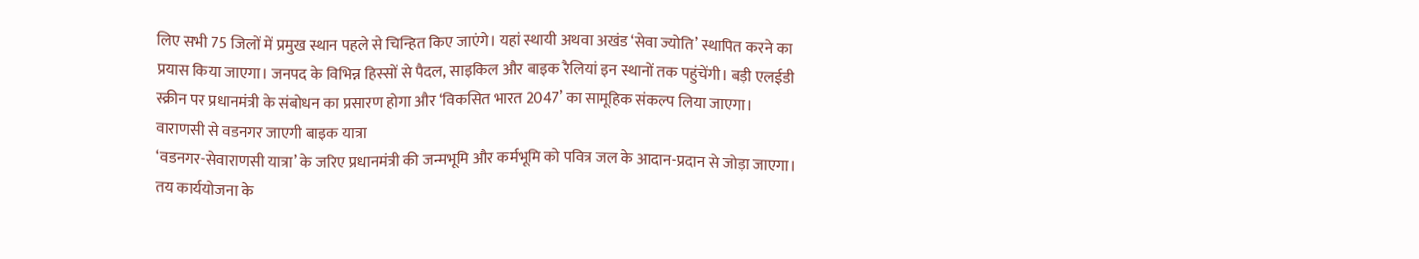लिए सभी 75 जिलों में प्रमुख स्थान पहले से चिन्हित किए जाएंगे। यहां स्थायी अथवा अखंड ‘सेवा ज्योति’ स्थापित करने का प्रयास किया जाएगा। जनपद के विभिन्न हिस्सों से पैदल, साइकिल और बाइक रैलियां इन स्थानों तक पहुंचेंगी। बड़ी एलईडी स्क्रीन पर प्रधानमंत्री के संबोधन का प्रसारण होगा और ‘विकसित भारत 2047’ का सामूहिक संकल्प लिया जाएगा।
वाराणसी से वडनगर जाएगी बाइक यात्रा
‘वडनगर-सेवाराणसी यात्रा’ के जरिए प्रधानमंत्री की जन्मभूमि और कर्मभूमि को पवित्र जल के आदान-प्रदान से जोड़ा जाएगा। तय कार्ययोजना के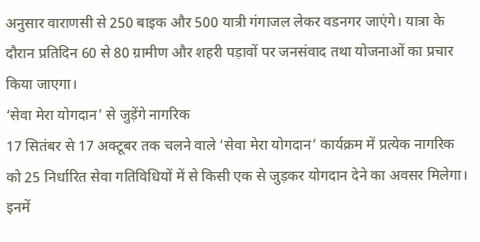अनुसार वाराणसी से 250 बाइक और 500 यात्री गंगाजल लेकर वडनगर जाएंगे। यात्रा के दौरान प्रतिदिन 60 से 80 ग्रामीण और शहरी पड़ावों पर जनसंवाद तथा योजनाओं का प्रचार किया जाएगा।
‘सेवा मेरा योगदान’ से जुड़ेंगे नागरिक
17 सितंबर से 17 अक्टूबर तक चलने वाले ‘सेवा मेरा योगदान’ कार्यक्रम में प्रत्येक नागरिक को 25 निर्धारित सेवा गतिविधियों में से किसी एक से जुड़कर योगदान देने का अवसर मिलेगा। इनमें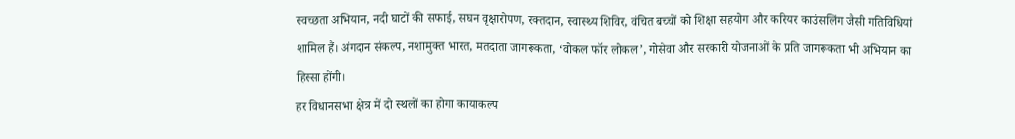स्वच्छता अभियान, नदी घाटों की सफाई, सघन वृक्षारोपण, रक्तदान, स्वास्थ्य शिविर, वंचित बच्चों को शिक्षा सहयोग और करियर काउंसलिंग जैसी गतिविधियां शामिल हैं। अंगदान संकल्प, नशामुक्त भारत, मतदाता जागरूकता, ‘वोकल फॉर लोकल’, गोसेवा और सरकारी योजनाओं के प्रति जागरूकता भी अभियान का हिस्सा होंगी।
हर विधानसभा क्षेत्र में दो स्थलों का होगा कायाकल्प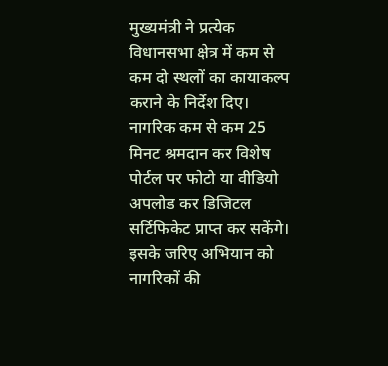मुख्यमंत्री ने प्रत्येक विधानसभा क्षेत्र में कम से कम दो स्थलों का कायाकल्प कराने के निर्देश दिए। नागरिक कम से कम 25 मिनट श्रमदान कर विशेष पोर्टल पर फोटो या वीडियो अपलोड कर डिजिटल सर्टिफिकेट प्राप्त कर सकेंगे। इसके जरिए अभियान को नागरिकों की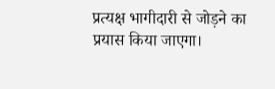प्रत्यक्ष भागीदारी से जोड़ने का प्रयास किया जाएगा।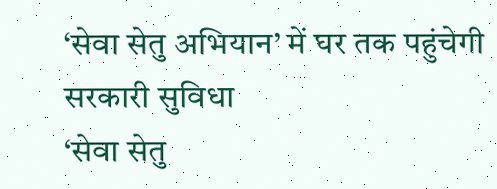‘सेवा सेतु अभियान’ में घर तक पहुंचेगी सरकारी सुविधा
‘सेवा सेतु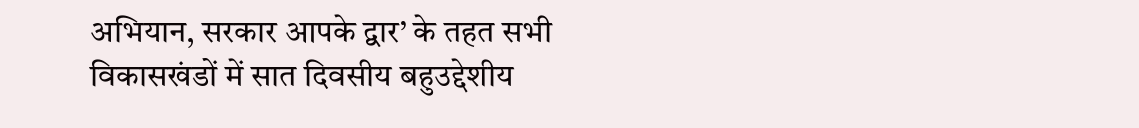अभियान, सरकार आपके द्वार’ के तहत सभी विकासखंडों में सात दिवसीय बहुउद्देशीय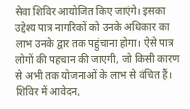सेवा शिविर आयोजित किए जाएंगे। इसका उद्देश्य पात्र नागरिकों को उनके अधिकार का लाभ उनके द्वार तक पहुंचाना होगा। ऐसे पात्र लोगों की पहचान की जाएगी, जो किसी कारण से अभी तक योजनाओं के लाभ से वंचित हैं। शिविर में आवेदन,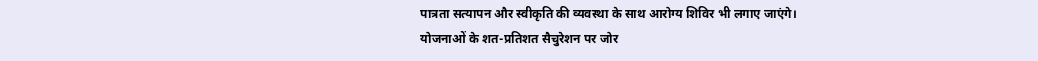पात्रता सत्यापन और स्वीकृति की व्यवस्था के साथ आरोग्य शिविर भी लगाए जाएंगे।
योजनाओं के शत-प्रतिशत सैचुरेशन पर जोर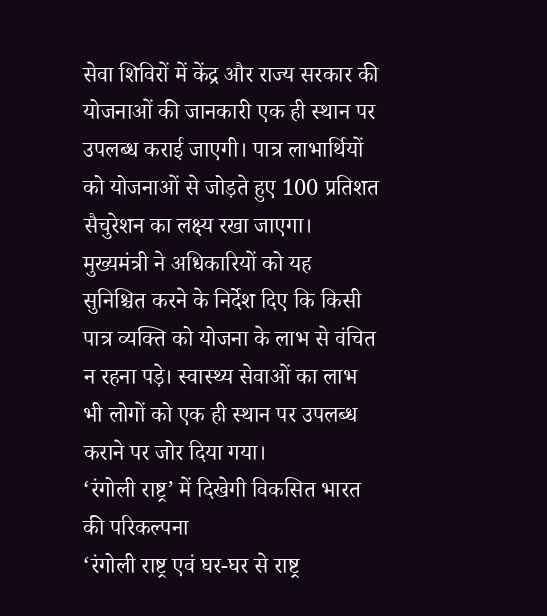सेवा शिविरों में केंद्र और राज्य सरकार की योजनाओं की जानकारी एक ही स्थान पर उपलब्ध कराई जाएगी। पात्र लाभार्थियों को योजनाओं से जोड़ते हुए 100 प्रतिशत सैचुरेशन का लक्ष्य रखा जाएगा। मुख्यमंत्री ने अधिकारियों को यह सुनिश्चित करने के निर्देश दिए कि किसी पात्र व्यक्ति को योजना के लाभ से वंचित न रहना पड़े। स्वास्थ्य सेवाओं का लाभ भी लोगों को एक ही स्थान पर उपलब्ध कराने पर जोर दिया गया।
‘रंगोली राष्ट्र’ में दिखेगी विकसित भारत की परिकल्पना
‘रंगोली राष्ट्र एवं घर-घर से राष्ट्र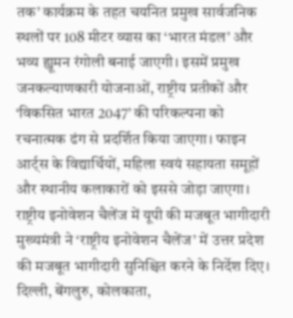तक’ कार्यक्रम के तहत चयनित प्रमुख सार्वजनिक स्थलों पर 108 मीटर व्यास का ‘भारत मंडल’ और भव्य ह्यूमन रंगोली बनाई जाएगी। इसमें प्रमुख जनकल्याणकारी योजनाओं, राष्ट्रीय प्रतीकों और ‘विकसित भारत 2047’ की परिकल्पना को रचनात्मक ढंग से प्रदर्शित किया जाएगा। फाइन आर्ट्स के विद्यार्थियों, महिला स्वयं सहायता समूहों और स्थानीय कलाकारों को इससे जोड़ा जाएगा।
राष्ट्रीय इनोवेशन चैलेंज में यूपी की मजबूत भागीदारी
मुख्यमंत्री ने ‘राष्ट्रीय इनोवेशन चैलेंज’ में उत्तर प्रदेश की मजबूत भागीदारी सुनिश्चित करने के निर्देश दिए। दिल्ली, बेंगलुरु, कोलकाता,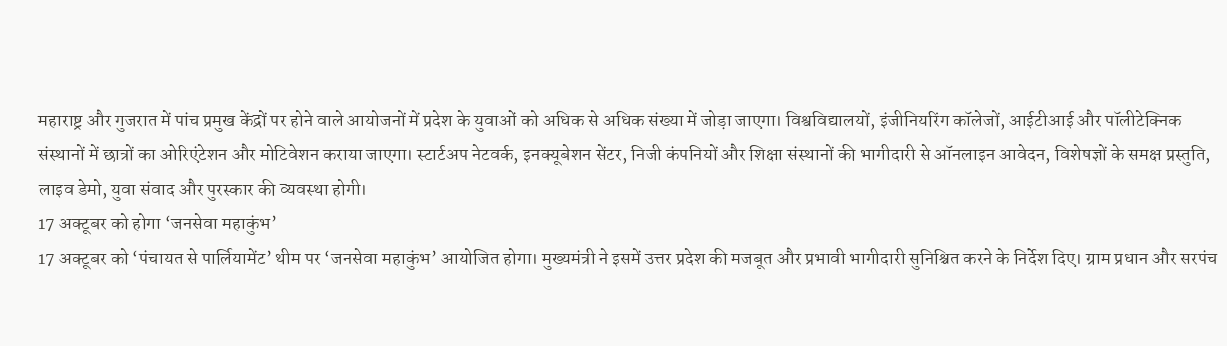महाराष्ट्र और गुजरात में पांच प्रमुख केंद्रों पर होने वाले आयोजनों में प्रदेश के युवाओं को अधिक से अधिक संख्या में जोड़ा जाएगा। विश्वविद्यालयों, इंजीनियरिंग कॉलेजों, आईटीआई और पॉलीटेक्निक संस्थानों में छात्रों का ओरिएंटेशन और मोटिवेशन कराया जाएगा। स्टार्टअप नेटवर्क, इनक्यूबेशन सेंटर, निजी कंपनियों और शिक्षा संस्थानों की भागीदारी से ऑनलाइन आवेदन, विशेषज्ञों के समक्ष प्रस्तुति, लाइव डेमो, युवा संवाद और पुरस्कार की व्यवस्था होगी।
17 अक्टूबर को होगा ‘जनसेवा महाकुंभ’
17 अक्टूबर को ‘पंचायत से पार्लियामेंट’ थीम पर ‘जनसेवा महाकुंभ’ आयोजित होगा। मुख्यमंत्री ने इसमें उत्तर प्रदेश की मजबूत और प्रभावी भागीदारी सुनिश्चित करने के निर्देश दिए। ग्राम प्रधान और सरपंच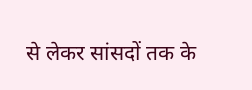से लेकर सांसदों तक के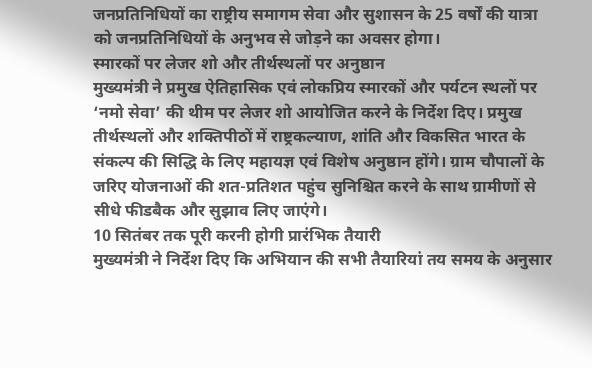जनप्रतिनिधियों का राष्ट्रीय समागम सेवा और सुशासन के 25 वर्षों की यात्रा को जनप्रतिनिधियों के अनुभव से जोड़ने का अवसर होगा।
स्मारकों पर लेजर शो और तीर्थस्थलों पर अनुष्ठान
मुख्यमंत्री ने प्रमुख ऐतिहासिक एवं लोकप्रिय स्मारकों और पर्यटन स्थलों पर ‘नमो सेवा’ की थीम पर लेजर शो आयोजित करने के निर्देश दिए। प्रमुख तीर्थस्थलों और शक्तिपीठों में राष्ट्रकल्याण, शांति और विकसित भारत के संकल्प की सिद्धि के लिए महायज्ञ एवं विशेष अनुष्ठान होंगे। ग्राम चौपालों के जरिए योजनाओं की शत-प्रतिशत पहुंच सुनिश्चित करने के साथ ग्रामीणों से सीधे फीडबैक और सुझाव लिए जाएंगे।
10 सितंबर तक पूरी करनी होगी प्रारंभिक तैयारी
मुख्यमंत्री ने निर्देश दिए कि अभियान की सभी तैयारियां तय समय के अनुसार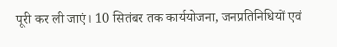पूरी कर ली जाएं। 10 सितंबर तक कार्ययोजना, जनप्रतिनिधियों एवं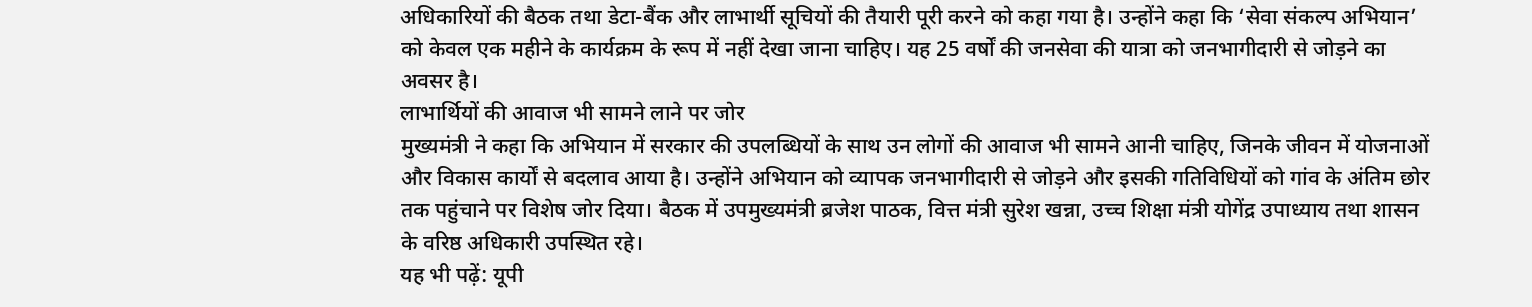अधिकारियों की बैठक तथा डेटा-बैंक और लाभार्थी सूचियों की तैयारी पूरी करने को कहा गया है। उन्होंने कहा कि ‘सेवा संकल्प अभियान’ को केवल एक महीने के कार्यक्रम के रूप में नहीं देखा जाना चाहिए। यह 25 वर्षों की जनसेवा की यात्रा को जनभागीदारी से जोड़ने का अवसर है।
लाभार्थियों की आवाज भी सामने लाने पर जोर
मुख्यमंत्री ने कहा कि अभियान में सरकार की उपलब्धियों के साथ उन लोगों की आवाज भी सामने आनी चाहिए, जिनके जीवन में योजनाओं और विकास कार्यों से बदलाव आया है। उन्होंने अभियान को व्यापक जनभागीदारी से जोड़ने और इसकी गतिविधियों को गांव के अंतिम छोर तक पहुंचाने पर विशेष जोर दिया। बैठक में उपमुख्यमंत्री ब्रजेश पाठक, वित्त मंत्री सुरेश खन्ना, उच्च शिक्षा मंत्री योगेंद्र उपाध्याय तथा शासन के वरिष्ठ अधिकारी उपस्थित रहे।
यह भी पढ़ें: यूपी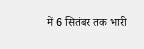में 6 सितंबर तक भारी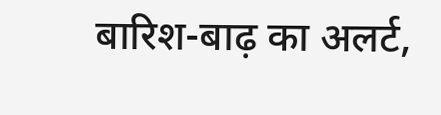बारिश-बाढ़ का अलर्ट,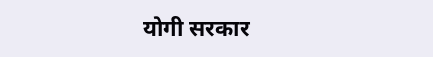योगी सरकार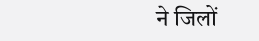ने जिलों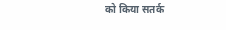को किया सतर्क